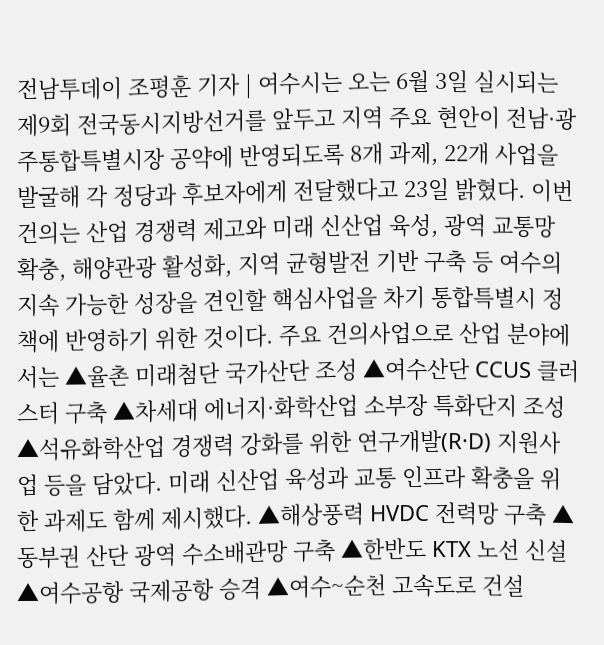전남투데이 조평훈 기자 | 여수시는 오는 6월 3일 실시되는 제9회 전국동시지방선거를 앞두고 지역 주요 현안이 전남·광주통합특별시장 공약에 반영되도록 8개 과제, 22개 사업을 발굴해 각 정당과 후보자에게 전달했다고 23일 밝혔다. 이번 건의는 산업 경쟁력 제고와 미래 신산업 육성, 광역 교통망 확충, 해양관광 활성화, 지역 균형발전 기반 구축 등 여수의 지속 가능한 성장을 견인할 핵심사업을 차기 통합특별시 정책에 반영하기 위한 것이다. 주요 건의사업으로 산업 분야에서는 ▲율촌 미래첨단 국가산단 조성 ▲여수산단 CCUS 클러스터 구축 ▲차세대 에너지·화학산업 소부장 특화단지 조성 ▲석유화학산업 경쟁력 강화를 위한 연구개발(R·D) 지원사업 등을 담았다. 미래 신산업 육성과 교통 인프라 확충을 위한 과제도 함께 제시했다. ▲해상풍력 HVDC 전력망 구축 ▲동부권 산단 광역 수소배관망 구축 ▲한반도 KTX 노선 신설 ▲여수공항 국제공항 승격 ▲여수~순천 고속도로 건설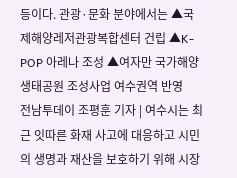등이다. 관광·문화 분야에서는 ▲국제해양레저관광복합센터 건립 ▲K-POP 아레나 조성 ▲여자만 국가해양생태공원 조성사업 여수권역 반영
전남투데이 조평훈 기자 | 여수시는 최근 잇따른 화재 사고에 대응하고 시민의 생명과 재산을 보호하기 위해 시장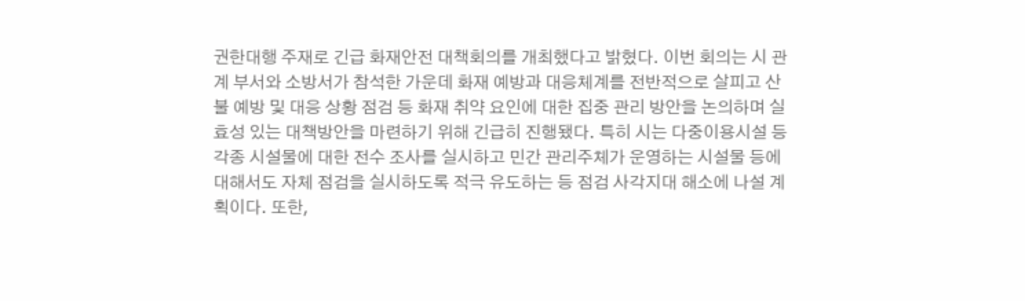권한대행 주재로 긴급 화재안전 대책회의를 개최했다고 밝혔다. 이번 회의는 시 관계 부서와 소방서가 참석한 가운데 화재 예방과 대응체계를 전반적으로 살피고 산불 예방 및 대응 상황 점검 등 화재 취약 요인에 대한 집중 관리 방안을 논의하며 실효성 있는 대책방안을 마련하기 위해 긴급히 진행됐다. 특히 시는 다중이용시설 등 각종 시설물에 대한 전수 조사를 실시하고 민간 관리주체가 운영하는 시설물 등에 대해서도 자체 점검을 실시하도록 적극 유도하는 등 점검 사각지대 해소에 나설 계획이다. 또한,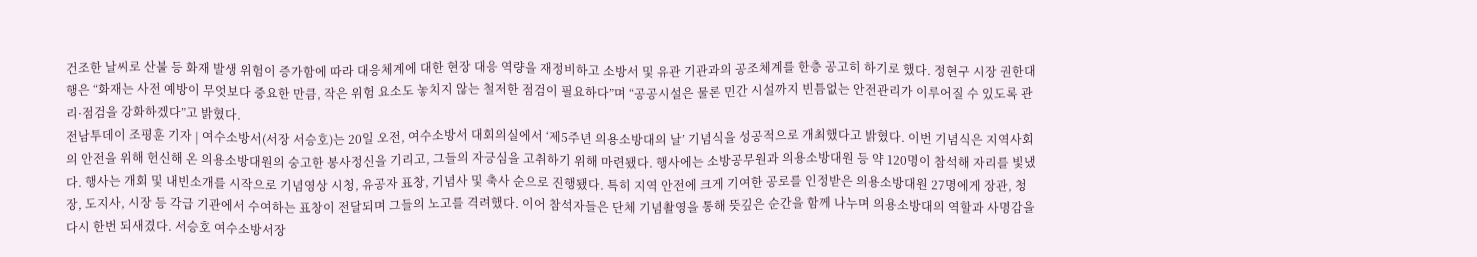건조한 날씨로 산불 등 화재 발생 위험이 증가함에 따라 대응체계에 대한 현장 대응 역량을 재정비하고 소방서 및 유관 기관과의 공조체계를 한층 공고히 하기로 했다. 정현구 시장 권한대행은 “화재는 사전 예방이 무엇보다 중요한 만큼, 작은 위험 요소도 놓치지 않는 철저한 점검이 필요하다”며 “공공시설은 물론 민간 시설까지 빈틈없는 안전관리가 이루어질 수 있도록 관리·점검을 강화하겠다”고 밝혔다.
전남투데이 조평훈 기자 | 여수소방서(서장 서승호)는 20일 오전, 여수소방서 대회의실에서 ‘제5주년 의용소방대의 날’ 기념식을 성공적으로 개최했다고 밝혔다. 이번 기념식은 지역사회의 안전을 위해 헌신해 온 의용소방대원의 숭고한 봉사정신을 기리고, 그들의 자긍심을 고취하기 위해 마련됐다. 행사에는 소방공무원과 의용소방대원 등 약 120명이 참석해 자리를 빛냈다. 행사는 개회 및 내빈소개를 시작으로 기념영상 시청, 유공자 표창, 기념사 및 축사 순으로 진행됐다. 특히 지역 안전에 크게 기여한 공로를 인정받은 의용소방대원 27명에게 장관, 청장, 도지사, 시장 등 각급 기관에서 수여하는 표창이 전달되며 그들의 노고를 격려했다. 이어 참석자들은 단체 기념촬영을 통해 뜻깊은 순간을 함께 나누며 의용소방대의 역할과 사명감을 다시 한번 되새겼다. 서승호 여수소방서장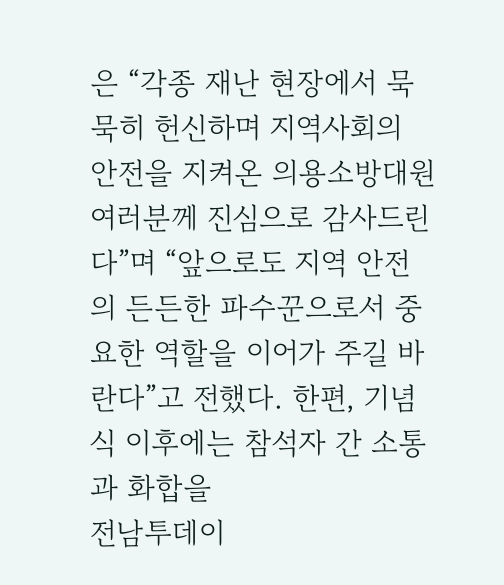은 “각종 재난 현장에서 묵묵히 헌신하며 지역사회의 안전을 지켜온 의용소방대원 여러분께 진심으로 감사드린다”며 “앞으로도 지역 안전의 든든한 파수꾼으로서 중요한 역할을 이어가 주길 바란다”고 전했다. 한편, 기념식 이후에는 참석자 간 소통과 화합을
전남투데이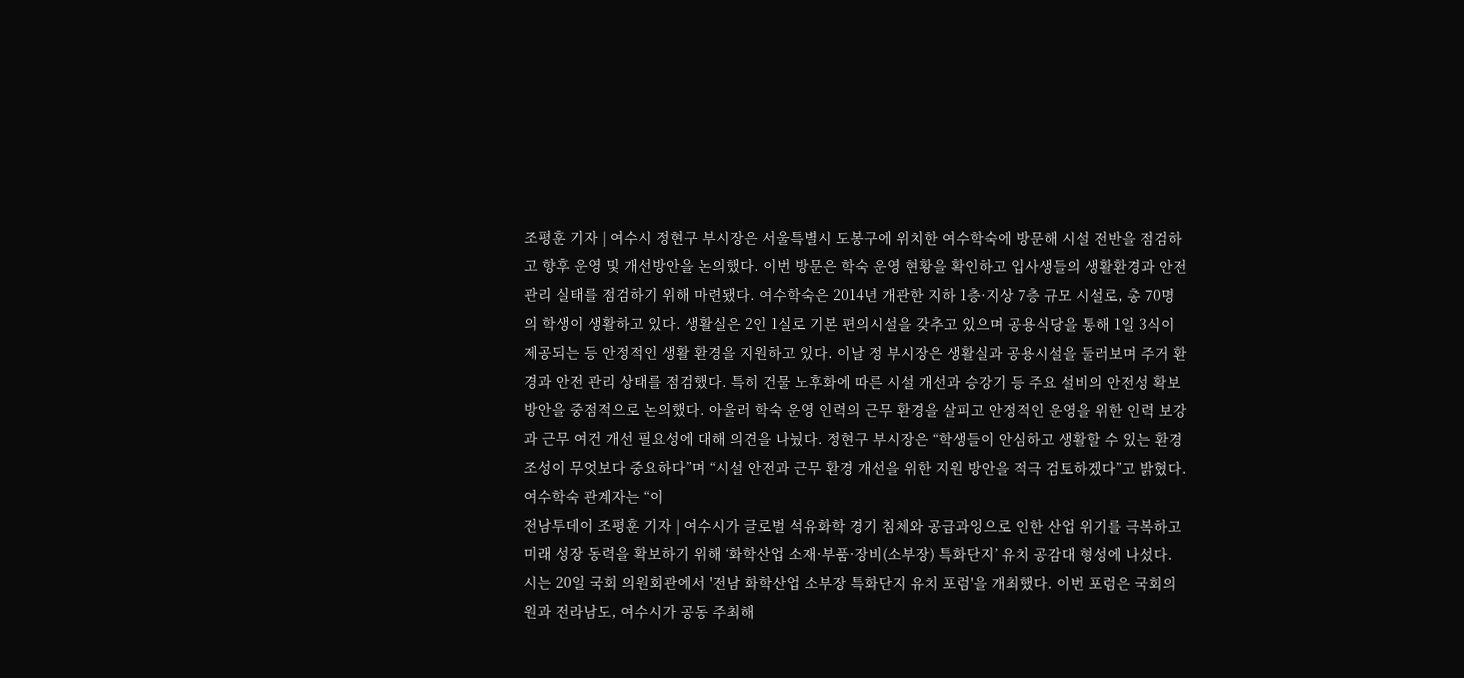조평훈 기자 | 여수시 정현구 부시장은 서울특별시 도봉구에 위치한 여수학숙에 방문해 시설 전반을 점검하고 향후 운영 및 개선방안을 논의했다. 이번 방문은 학숙 운영 현황을 확인하고 입사생들의 생활환경과 안전 관리 실태를 점검하기 위해 마련됐다. 여수학숙은 2014년 개관한 지하 1층·지상 7층 규모 시설로, 총 70명의 학생이 생활하고 있다. 생활실은 2인 1실로 기본 편의시설을 갖추고 있으며 공용식당을 통해 1일 3식이 제공되는 등 안정적인 생활 환경을 지원하고 있다. 이날 정 부시장은 생활실과 공용시설을 둘러보며 주거 환경과 안전 관리 상태를 점검했다. 특히 건물 노후화에 따른 시설 개선과 승강기 등 주요 설비의 안전성 확보 방안을 중점적으로 논의했다. 아울러 학숙 운영 인력의 근무 환경을 살피고 안정적인 운영을 위한 인력 보강과 근무 여건 개선 필요성에 대해 의견을 나눴다. 정현구 부시장은 “학생들이 안심하고 생활할 수 있는 환경 조성이 무엇보다 중요하다”며 “시설 안전과 근무 환경 개선을 위한 지원 방안을 적극 검토하겠다”고 밝혔다. 여수학숙 관계자는 “이
전남투데이 조평훈 기자 | 여수시가 글로벌 석유화학 경기 침체와 공급과잉으로 인한 산업 위기를 극복하고 미래 성장 동력을 확보하기 위해 ‘화학산업 소재·부품·장비(소부장) 특화단지’ 유치 공감대 형성에 나섰다. 시는 20일 국회 의원회관에서 '전남 화학산업 소부장 특화단지 유치 포럼'을 개최했다. 이번 포럼은 국회의원과 전라남도, 여수시가 공동 주최해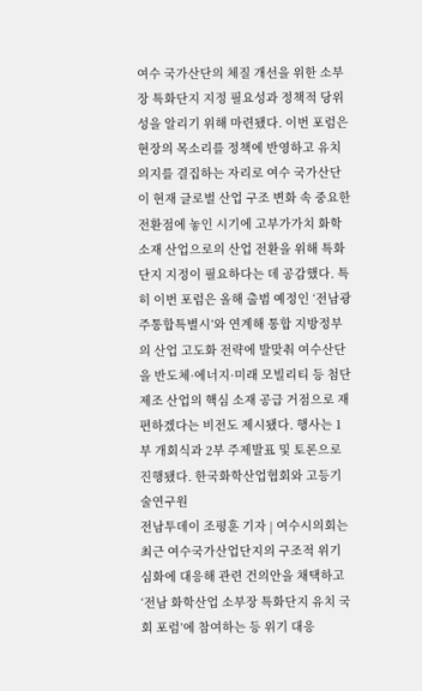여수 국가산단의 체질 개선을 위한 소부장 특화단지 지정 필요성과 정책적 당위성을 알리기 위해 마련됐다. 이번 포럼은 현장의 목소리를 정책에 반영하고 유치 의지를 결집하는 자리로 여수 국가산단이 현재 글로벌 산업 구조 변화 속 중요한 전환점에 놓인 시기에 고부가가치 화학소재 산업으로의 산업 전환을 위해 특화단지 지정이 필요하다는 데 공감했다. 특히 이번 포럼은 올해 출범 예정인 ‘전남광주통합특별시’와 연계해 통합 지방정부의 산업 고도화 전략에 발맞춰 여수산단을 반도체·에너지·미래 모빌리티 등 첨단 제조 산업의 핵심 소재 공급 거점으로 재편하겠다는 비전도 제시됐다. 행사는 1부 개회식과 2부 주제발표 및 토론으로 진행됐다. 한국화학산업협회와 고등기술연구원
전남투데이 조평훈 기자 | 여수시의회는 최근 여수국가산업단지의 구조적 위기 심화에 대응해 관련 건의안을 채택하고 ‘전남 화학산업 소부장 특화단지 유치 국회 포럼’에 참여하는 등 위기 대응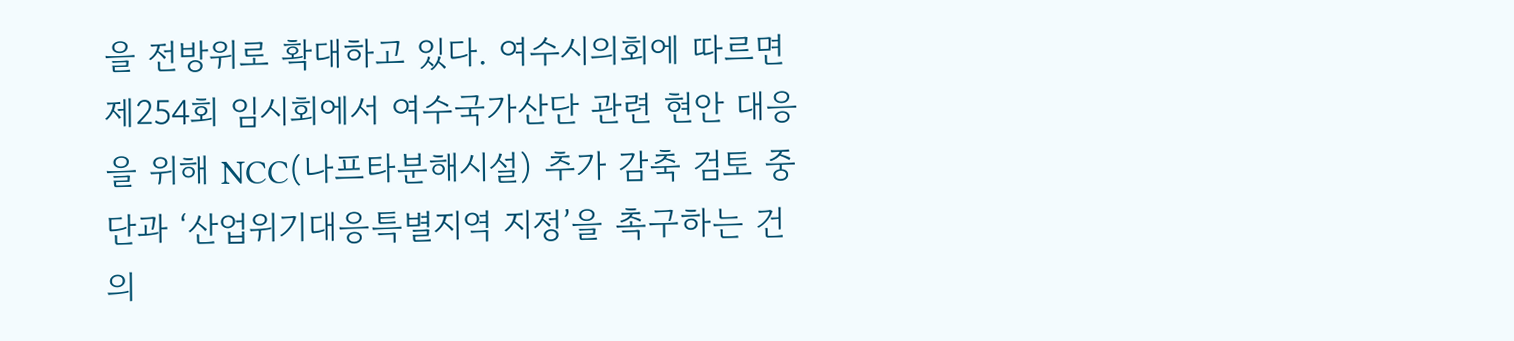을 전방위로 확대하고 있다. 여수시의회에 따르면 제254회 임시회에서 여수국가산단 관련 현안 대응을 위해 NCC(나프타분해시설) 추가 감축 검토 중단과 ‘산업위기대응특별지역 지정’을 촉구하는 건의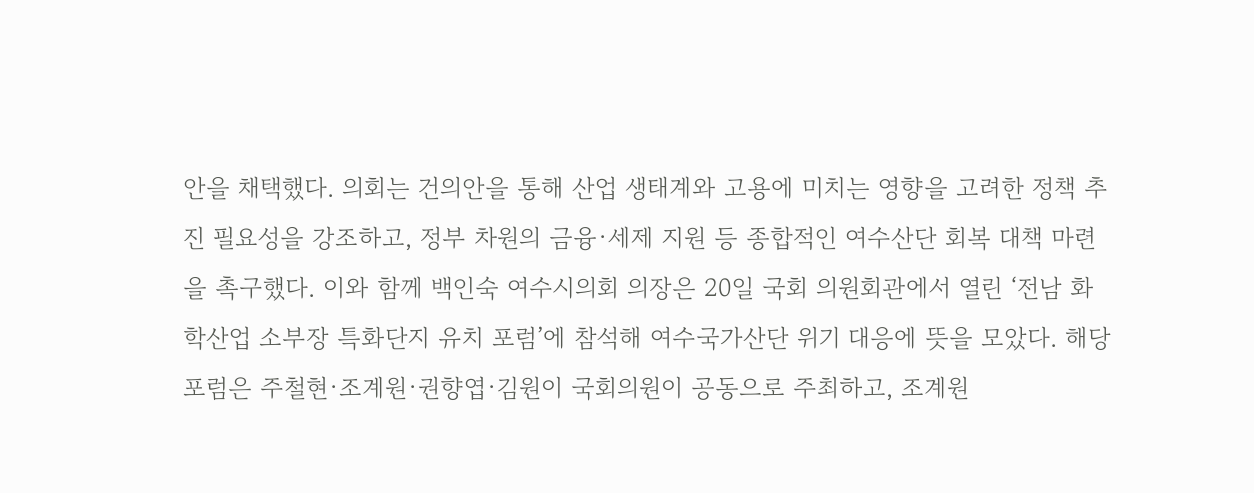안을 채택했다. 의회는 건의안을 통해 산업 생태계와 고용에 미치는 영향을 고려한 정책 추진 필요성을 강조하고, 정부 차원의 금융·세제 지원 등 종합적인 여수산단 회복 대책 마련을 촉구했다. 이와 함께 백인숙 여수시의회 의장은 20일 국회 의원회관에서 열린 ‘전남 화학산업 소부장 특화단지 유치 포럼’에 참석해 여수국가산단 위기 대응에 뜻을 모았다. 해당 포럼은 주철현·조계원·권향엽·김원이 국회의원이 공동으로 주최하고, 조계원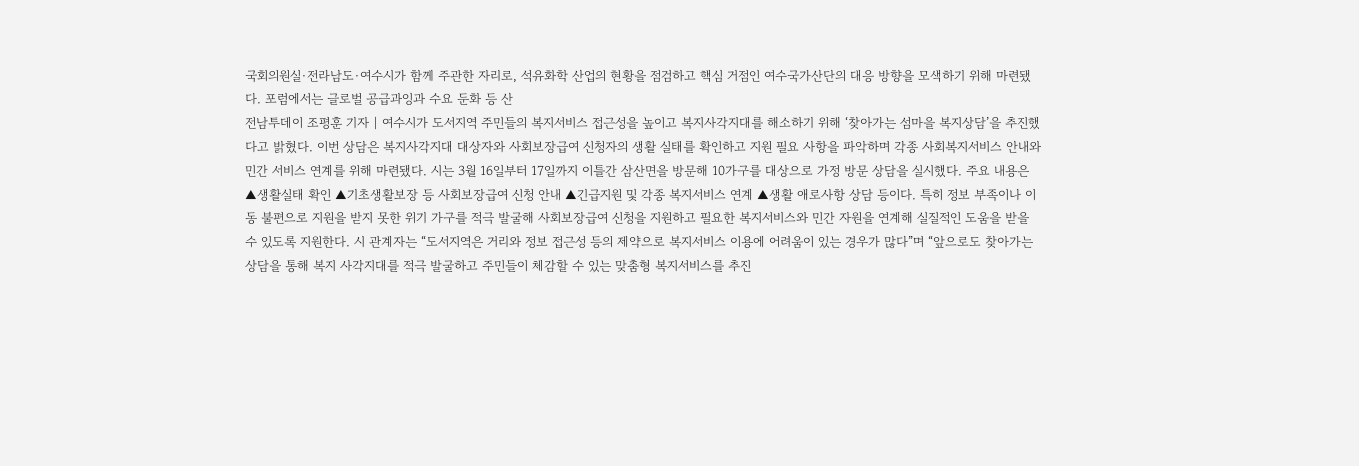국회의원실·전라남도·여수시가 함께 주관한 자리로, 석유화학 산업의 현황을 점검하고 핵심 거점인 여수국가산단의 대응 방향을 모색하기 위해 마련됐다. 포럼에서는 글로벌 공급과잉과 수요 둔화 등 산
전남투데이 조평훈 기자 | 여수시가 도서지역 주민들의 복지서비스 접근성을 높이고 복지사각지대를 해소하기 위해 ‘찾아가는 섬마을 복지상담’을 추진했다고 밝혔다. 이번 상담은 복지사각지대 대상자와 사회보장급여 신청자의 생활 실태를 확인하고 지원 필요 사항을 파악하며 각종 사회복지서비스 안내와 민간 서비스 연계를 위해 마련됐다. 시는 3월 16일부터 17일까지 이틀간 삼산면을 방문해 10가구를 대상으로 가정 방문 상담을 실시했다. 주요 내용은 ▲생활실태 확인 ▲기초생활보장 등 사회보장급여 신청 안내 ▲긴급지원 및 각종 복지서비스 연계 ▲생활 애로사항 상담 등이다. 특히 정보 부족이나 이동 불편으로 지원을 받지 못한 위기 가구를 적극 발굴해 사회보장급여 신청을 지원하고 필요한 복지서비스와 민간 자원을 연계해 실질적인 도움을 받을 수 있도록 지원한다. 시 관계자는 “도서지역은 거리와 정보 접근성 등의 제약으로 복지서비스 이용에 어려움이 있는 경우가 많다”며 “앞으로도 찾아가는 상담을 통해 복지 사각지대를 적극 발굴하고 주민들이 체감할 수 있는 맞춤형 복지서비스를 추진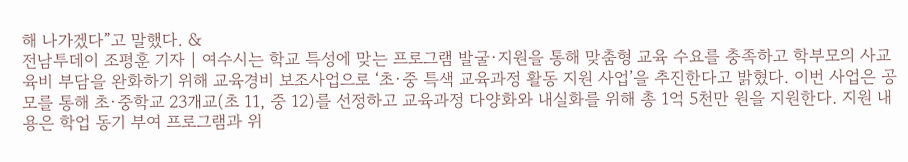해 나가겠다”고 말했다. &
전남투데이 조평훈 기자 | 여수시는 학교 특성에 맞는 프로그램 발굴·지원을 통해 맞춤형 교육 수요를 충족하고 학부모의 사교육비 부담을 완화하기 위해 교육경비 보조사업으로 ‘초·중 특색 교육과정 활동 지원 사업’을 추진한다고 밝혔다. 이번 사업은 공모를 통해 초·중학교 23개교(초 11, 중 12)를 선정하고 교육과정 다양화와 내실화를 위해 총 1억 5천만 원을 지원한다. 지원 내용은 학업 동기 부여 프로그램과 위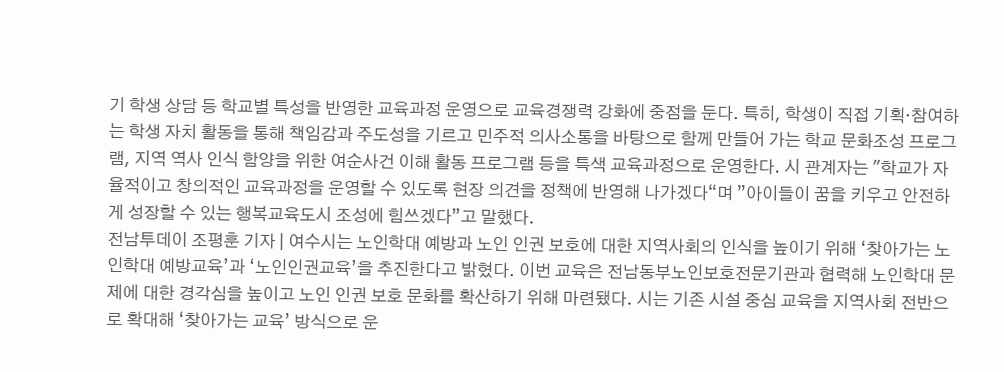기 학생 상담 등 학교별 특성을 반영한 교육과정 운영으로 교육경쟁력 강화에 중점을 둔다. 특히, 학생이 직접 기획·참여하는 학생 자치 활동을 통해 책임감과 주도성을 기르고 민주적 의사소통을 바탕으로 함께 만들어 가는 학교 문화조성 프로그램, 지역 역사 인식 함양을 위한 여순사건 이해 활동 프로그램 등을 특색 교육과정으로 운영한다. 시 관계자는 "학교가 자율적이고 창의적인 교육과정을 운영할 수 있도록 현장 의견을 정책에 반영해 나가겠다“며 ”아이들이 꿈을 키우고 안전하게 성장할 수 있는 행복교육도시 조성에 힘쓰겠다”고 말했다.
전남투데이 조평훈 기자 | 여수시는 노인학대 예방과 노인 인권 보호에 대한 지역사회의 인식을 높이기 위해 ‘찾아가는 노인학대 예방교육’과 ‘노인인권교육’을 추진한다고 밝혔다. 이번 교육은 전남동부노인보호전문기관과 협력해 노인학대 문제에 대한 경각심을 높이고 노인 인권 보호 문화를 확산하기 위해 마련됐다. 시는 기존 시설 중심 교육을 지역사회 전반으로 확대해 ‘찾아가는 교육’ 방식으로 운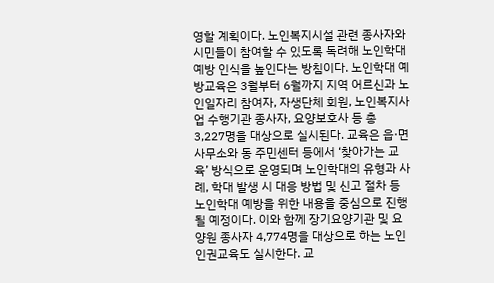영할 계획이다. 노인복지시설 관련 종사자와 시민들이 참여할 수 있도록 독려해 노인학대 예방 인식을 높인다는 방침이다. 노인학대 예방교육은 3월부터 6월까지 지역 어르신과 노인일자리 참여자, 자생단체 회원, 노인복지사업 수행기관 종사자, 요양보호사 등 총 3,227명을 대상으로 실시된다. 교육은 읍·면사무소와 동 주민센터 등에서 ‘찾아가는 교육’ 방식으로 운영되며 노인학대의 유형과 사례, 학대 발생 시 대응 방법 및 신고 절차 등 노인학대 예방을 위한 내용을 중심으로 진행될 예정이다. 이와 함께 장기요양기관 및 요양원 종사자 4,774명을 대상으로 하는 노인인권교육도 실시한다. 교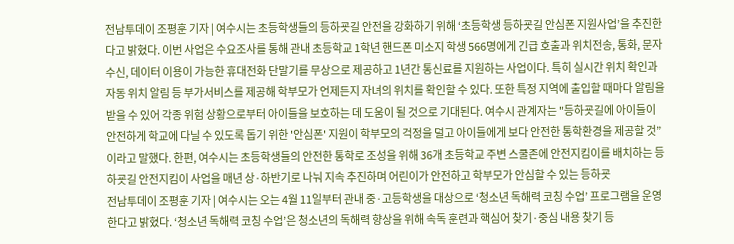전남투데이 조평훈 기자 | 여수시는 초등학생들의 등하굣길 안전을 강화하기 위해 ‘초등학생 등하굣길 안심폰 지원사업’을 추진한다고 밝혔다. 이번 사업은 수요조사를 통해 관내 초등학교 1학년 핸드폰 미소지 학생 566명에게 긴급 호출과 위치전송, 통화, 문자 수신, 데이터 이용이 가능한 휴대전화 단말기를 무상으로 제공하고 1년간 통신료를 지원하는 사업이다. 특히 실시간 위치 확인과 자동 위치 알림 등 부가서비스를 제공해 학부모가 언제든지 자녀의 위치를 확인할 수 있다. 또한 특정 지역에 출입할 때마다 알림을 받을 수 있어 각종 위험 상황으로부터 아이들을 보호하는 데 도움이 될 것으로 기대된다. 여수시 관계자는 "등하굣길에 아이들이 안전하게 학교에 다닐 수 있도록 돕기 위한 '안심폰' 지원이 학부모의 걱정을 덜고 아이들에게 보다 안전한 통학환경을 제공할 것”이라고 말했다. 한편, 여수시는 초등학생들의 안전한 통학로 조성을 위해 36개 초등학교 주변 스쿨존에 안전지킴이를 배치하는 등하굣길 안전지킴이 사업을 매년 상·하반기로 나눠 지속 추진하며 어린이가 안전하고 학부모가 안심할 수 있는 등하굣
전남투데이 조평훈 기자 | 여수시는 오는 4월 11일부터 관내 중·고등학생을 대상으로 ‘청소년 독해력 코칭 수업’ 프로그램을 운영한다고 밝혔다. ‘청소년 독해력 코칭 수업’은 청소년의 독해력 향상을 위해 속독 훈련과 핵심어 찾기·중심 내용 찾기 등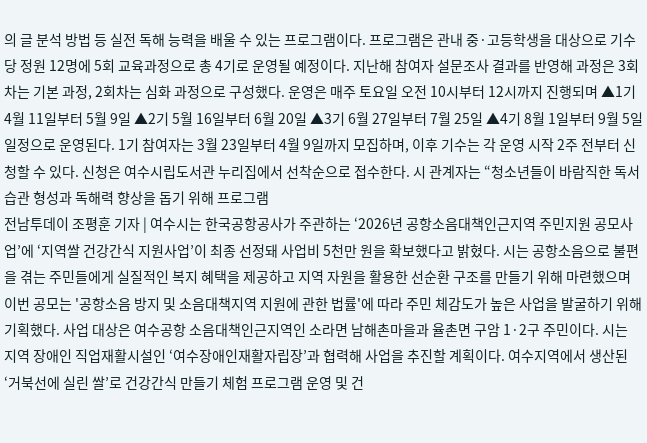의 글 분석 방법 등 실전 독해 능력을 배울 수 있는 프로그램이다. 프로그램은 관내 중·고등학생을 대상으로 기수당 정원 12명에 5회 교육과정으로 총 4기로 운영될 예정이다. 지난해 참여자 설문조사 결과를 반영해 과정은 3회차는 기본 과정, 2회차는 심화 과정으로 구성했다. 운영은 매주 토요일 오전 10시부터 12시까지 진행되며 ▲1기 4월 11일부터 5월 9일 ▲2기 5월 16일부터 6월 20일 ▲3기 6월 27일부터 7월 25일 ▲4기 8월 1일부터 9월 5일 일정으로 운영된다. 1기 참여자는 3월 23일부터 4월 9일까지 모집하며, 이후 기수는 각 운영 시작 2주 전부터 신청할 수 있다. 신청은 여수시립도서관 누리집에서 선착순으로 접수한다. 시 관계자는 “청소년들이 바람직한 독서 습관 형성과 독해력 향상을 돕기 위해 프로그램
전남투데이 조평훈 기자 | 여수시는 한국공항공사가 주관하는 ‘2026년 공항소음대책인근지역 주민지원 공모사업’에 ‘지역쌀 건강간식 지원사업’이 최종 선정돼 사업비 5천만 원을 확보했다고 밝혔다. 시는 공항소음으로 불편을 겪는 주민들에게 실질적인 복지 혜택을 제공하고 지역 자원을 활용한 선순환 구조를 만들기 위해 마련했으며 이번 공모는 '공항소음 방지 및 소음대책지역 지원에 관한 법률'에 따라 주민 체감도가 높은 사업을 발굴하기 위해 기획했다. 사업 대상은 여수공항 소음대책인근지역인 소라면 남해촌마을과 율촌면 구암 1·2구 주민이다. 시는 지역 장애인 직업재활시설인 ‘여수장애인재활자립장’과 협력해 사업을 추진할 계획이다. 여수지역에서 생산된 ‘거북선에 실린 쌀’로 건강간식 만들기 체험 프로그램 운영 및 건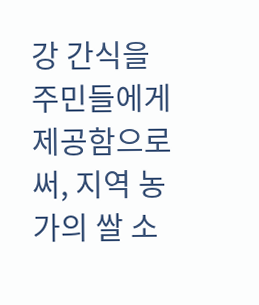강 간식을 주민들에게 제공함으로써, 지역 농가의 쌀 소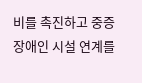비를 촉진하고 중증장애인 시설 연계를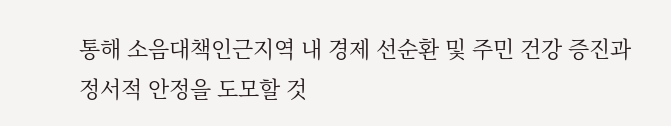통해 소음대책인근지역 내 경제 선순환 및 주민 건강 증진과 정서적 안정을 도모할 것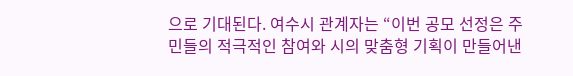으로 기대된다. 여수시 관계자는 “이번 공모 선정은 주민들의 적극적인 참여와 시의 맞춤형 기획이 만들어낸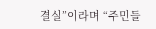결실”이라며 “주민들